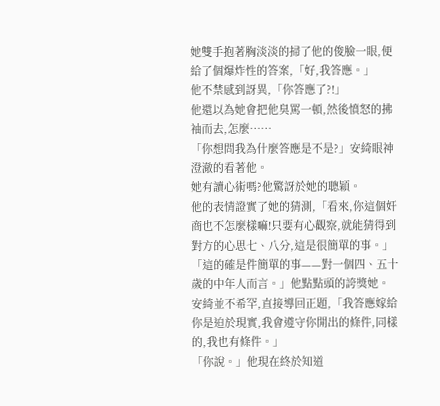她雙手抱著胸淡淡的掃了他的俊臉一眼,便給了個爆炸性的答案,「好,我答應。」
他不禁感到訝異,「你答應了?!」
他還以為她會把他臭罵一頓,然後憤怒的拂袖而去,怎麼……
「你想問我為什麼答應是不是?」安綺眼神澄澈的看著他。
她有讀心術嗎?他驚訝於她的聰穎。
他的表情證實了她的猜測,「看來,你這個奸商也不怎麼樣嘛!只要有心觀察,就能猜得到對方的心思七、八分,這是很簡單的事。」
「這的確是件簡單的事——對一個四、五十歲的中年人而言。」他點點頭的誇獎她。
安綺並不希罕,直接導回正題,「我答應嫁給你是迫於現實,我會遵守你開出的條件,同樣的,我也有條件。」
「你說。」他現在終於知道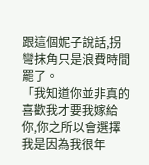跟這個妮子說話,拐彎抹角只是浪費時間罷了。
「我知道你並非真的喜歡我才要我嫁給你,你之所以會選擇我是因為我很年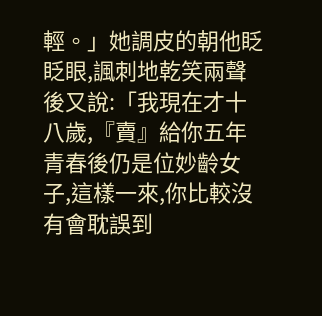輕。」她調皮的朝他眨眨眼,諷刺地乾笑兩聲後又說:「我現在才十八歲,『賣』給你五年青春後仍是位妙齡女子,這樣一來,你比較沒有會耽誤到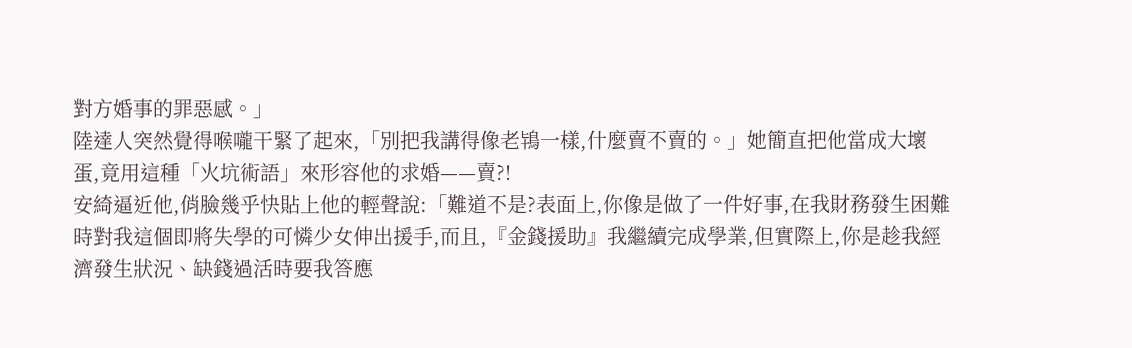對方婚事的罪惡感。」
陸達人突然覺得喉嚨干緊了起來,「別把我講得像老鴇一樣,什麼賣不賣的。」她簡直把他當成大壞蛋,竟用這種「火坑術語」來形容他的求婚——賣?!
安綺逼近他,俏臉幾乎快貼上他的輕聲說:「難道不是?表面上,你像是做了一件好事,在我財務發生困難時對我這個即將失學的可憐少女伸出援手,而且,『金錢援助』我繼續完成學業,但實際上,你是趁我經濟發生狀況、缺錢過活時要我答應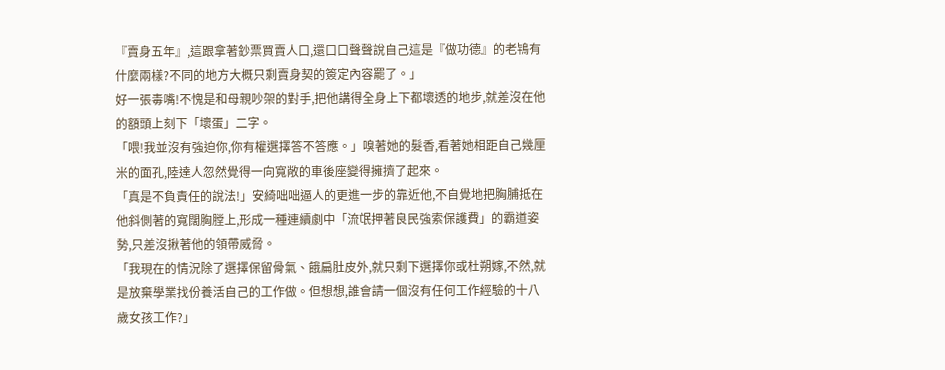『賣身五年』,這跟拿著鈔票買賣人口,還口口聲聲說自己這是『做功德』的老鴇有什麼兩樣?不同的地方大概只剩賣身契的簽定內容罷了。」
好一張毒嘴!不愧是和母親吵架的對手,把他講得全身上下都壞透的地步,就差沒在他的額頭上刻下「壞蛋」二字。
「喂!我並沒有強迫你,你有權選擇答不答應。」嗅著她的髮香,看著她相距自己幾厘米的面孔,陸達人忽然覺得一向寬敞的車後座變得擁擠了起來。
「真是不負責任的說法!」安綺咄咄逼人的更進一步的靠近他,不自覺地把胸脯抵在他斜側著的寬闊胸膛上,形成一種連續劇中「流氓押著良民強索保護費」的霸道姿勢,只差沒揪著他的領帶威脅。
「我現在的情況除了選擇保留骨氣、餓扁肚皮外,就只剩下選擇你或杜朔嫁,不然,就是放棄學業找份養活自己的工作做。但想想,誰會請一個沒有任何工作經驗的十八歲女孩工作?」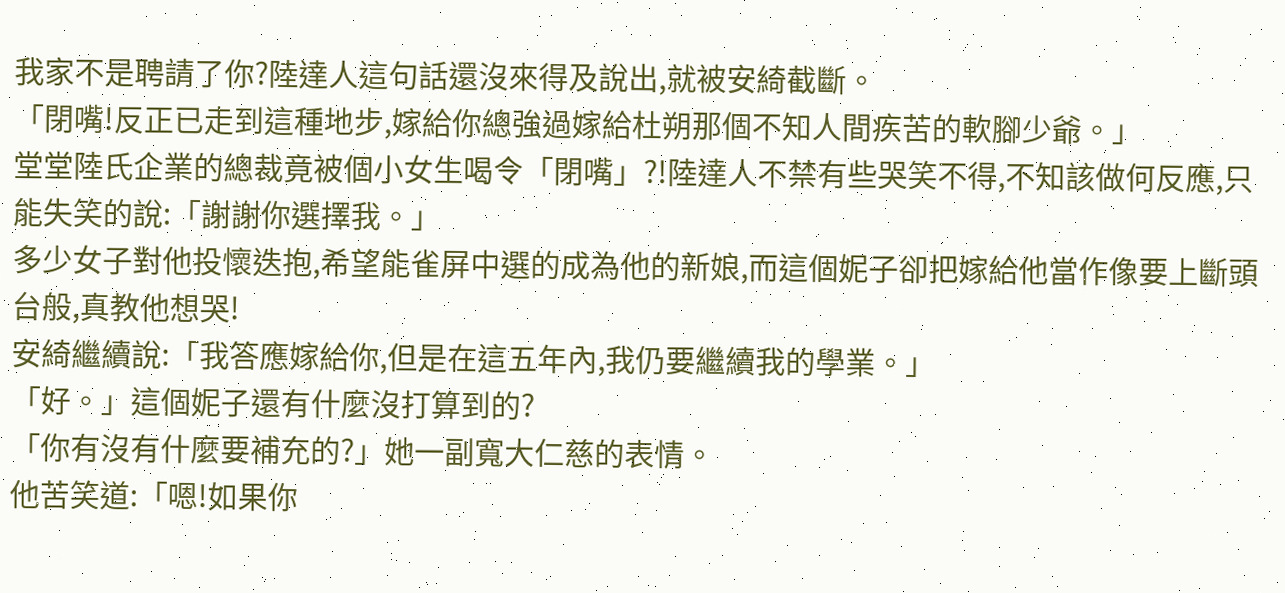我家不是聘請了你?陸達人這句話還沒來得及說出,就被安綺截斷。
「閉嘴!反正已走到這種地步,嫁給你總強過嫁給杜朔那個不知人間疾苦的軟腳少爺。」
堂堂陸氏企業的總裁竟被個小女生喝令「閉嘴」?!陸達人不禁有些哭笑不得,不知該做何反應,只能失笑的說:「謝謝你選擇我。」
多少女子對他投懷迭抱,希望能雀屏中選的成為他的新娘,而這個妮子卻把嫁給他當作像要上斷頭台般,真教他想哭!
安綺繼續說:「我答應嫁給你,但是在這五年內,我仍要繼續我的學業。」
「好。」這個妮子還有什麼沒打算到的?
「你有沒有什麼要補充的?」她一副寬大仁慈的表情。
他苦笑道:「嗯!如果你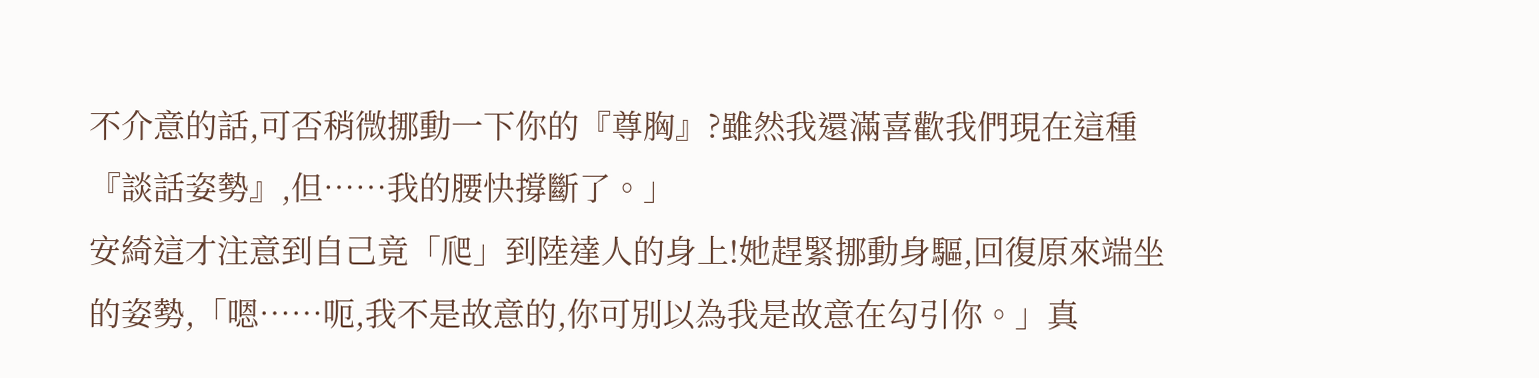不介意的話,可否稍微挪動一下你的『尊胸』?雖然我還滿喜歡我們現在這種『談話姿勢』,但……我的腰快撐斷了。」
安綺這才注意到自己竟「爬」到陸達人的身上!她趕緊挪動身驅,回復原來端坐的姿勢,「嗯……呃,我不是故意的,你可別以為我是故意在勾引你。」真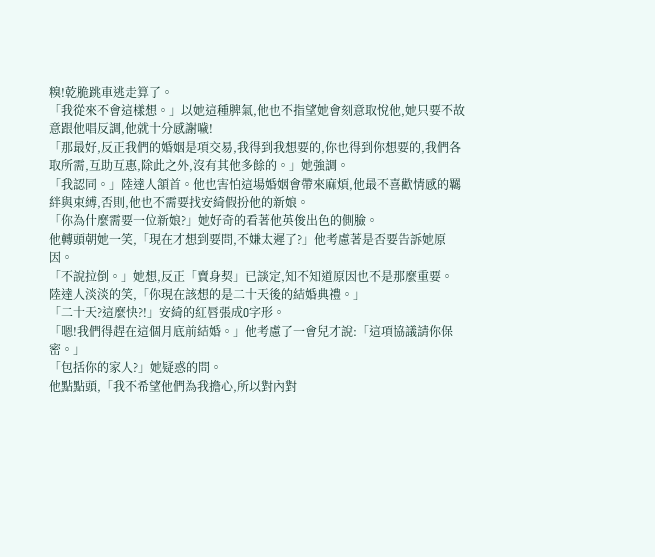糗!乾脆跳車逃走算了。
「我從來不會這樣想。」以她這種脾氣,他也不指望她會刻意取悅他,她只要不故意跟他唱反調,他就十分感謝噦!
「那最好,反正我們的婚姻是項交易,我得到我想要的,你也得到你想要的,我們各取所需,互助互惠,除此之外,沒有其他多餘的。」她強調。
「我認同。」陸達人頷首。他也害怕這場婚姻會帶來麻煩,他最不喜歡情感的羈絆與束縛,否則,他也不需要找安綺假扮他的新娘。
「你為什麼需要一位新娘?」她好奇的看著他英俊出色的側臉。
他轉頭朝她一笑,「現在才想到要問,不嫌太遲了?」他考慮著是否要告訴她原因。
「不說拉倒。」她想,反正「賣身契」已談定,知不知道原因也不是那麼重要。
陸達人淡淡的笑,「你現在該想的是二十天後的結婚典禮。」
「二十天?這麼快?!」安綺的紅唇張成O字形。
「嗯!我們得趕在這個月底前結婚。」他考慮了一會兒才說:「這項協議請你保密。」
「包括你的家人?」她疑惑的問。
他點點頭,「我不希望他們為我擔心,所以對內對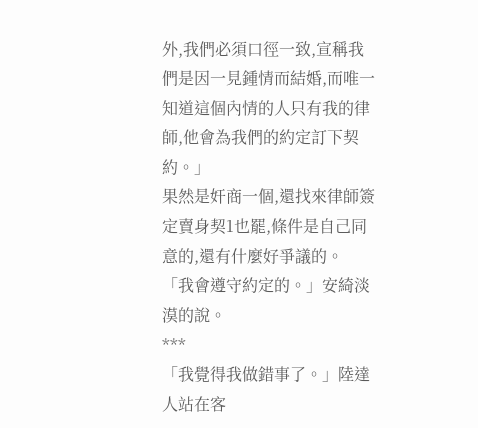外,我們必須口徑一致,宣稱我們是因一見鍾情而結婚,而唯一知道這個內情的人只有我的律師,他會為我們的約定訂下契約。」
果然是奸商一個,還找來律師簽定賣身契1也罷,條件是自己同意的,還有什麼好爭議的。
「我會遵守約定的。」安綺淡漠的說。
***
「我覺得我做錯事了。」陸達人站在客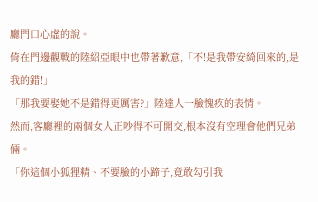廳門口心虛的說。
倚在門邊觀戰的陸紹亞眼中也帶著歉意,「不!是我帶安綺回來的,是我的錯!」
「那我要娶她不是錯得更厲害?」陸達人一臉愧疚的表情。
然而,客廳裡的兩個女人正吵得不可開交,根本沒有空理會他們兄弟倆。
「你這個小狐狸精、不要臉的小蹄子,竟敢勾引我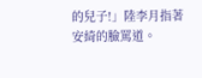的兒子!」陸李月指著安綺的臉罵道。